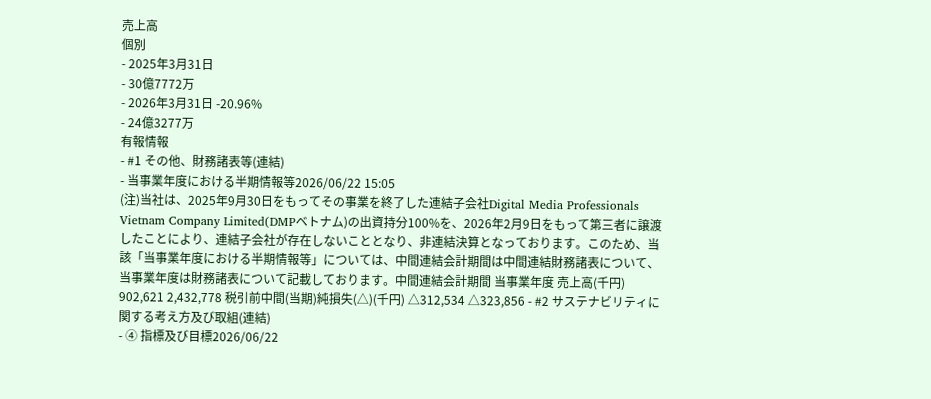売上高
個別
- 2025年3月31日
- 30億7772万
- 2026年3月31日 -20.96%
- 24億3277万
有報情報
- #1 その他、財務諸表等(連結)
- 当事業年度における半期情報等2026/06/22 15:05
(注)当社は、2025年9月30日をもってその事業を終了した連結子会社Digital Media Professionals Vietnam Company Limited(DMPベトナム)の出資持分100%を、2026年2月9日をもって第三者に譲渡したことにより、連結子会社が存在しないこととなり、非連結決算となっております。このため、当該「当事業年度における半期情報等」については、中間連結会計期間は中間連結財務諸表について、当事業年度は財務諸表について記載しております。中間連結会計期間 当事業年度 売上高(千円) 902,621 2,432,778 税引前中間(当期)純損失(△)(千円) △312,534 △323,856 - #2 サステナビリティに関する考え方及び取組(連結)
- ④ 指標及び目標2026/06/22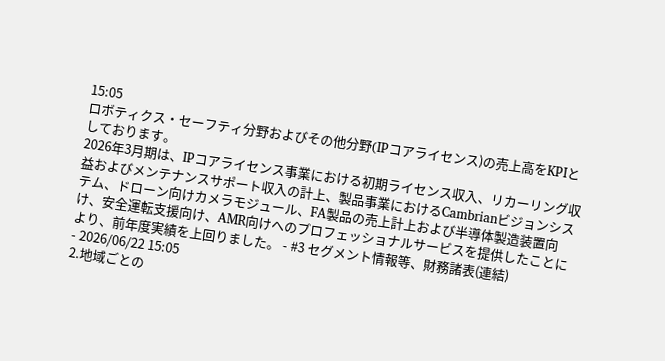15:05
ロボティクス・セーフティ分野およびその他分野(IPコアライセンス)の売上高をKPIとしております。
2026年3月期は、IPコアライセンス事業における初期ライセンス収入、リカーリング収益およびメンテナンスサポート収入の計上、製品事業におけるCambrianビジョンシステム、ドローン向けカメラモジュール、FA製品の売上計上および半導体製造装置向け、安全運転支援向け、AMR向けへのプロフェッショナルサービスを提供したことにより、前年度実績を上回りました。 - #3 セグメント情報等、財務諸表(連結)
- 2026/06/22 15:05
2.地域ごとの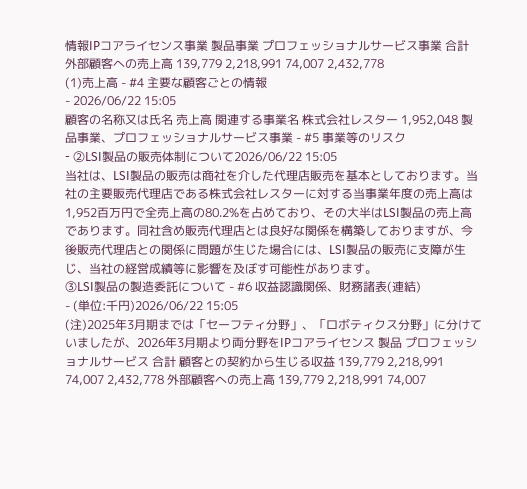情報IPコアライセンス事業 製品事業 プロフェッショナルサービス事業 合計 外部顧客への売上高 139,779 2,218,991 74,007 2,432,778
(1)売上高 - #4 主要な顧客ごとの情報
- 2026/06/22 15:05
顧客の名称又は氏名 売上高 関連する事業名 株式会社レスター 1,952,048 製品事業、プロフェッショナルサービス事業 - #5 事業等のリスク
- ②LSI製品の販売体制について2026/06/22 15:05
当社は、LSI製品の販売は商社を介した代理店販売を基本としております。当社の主要販売代理店である株式会社レスターに対する当事業年度の売上高は1,952百万円で全売上高の80.2%を占めており、その大半はLSI製品の売上高であります。同社含め販売代理店とは良好な関係を構築しておりますが、今後販売代理店との関係に問題が生じた場合には、LSI製品の販売に支障が生じ、当社の経営成績等に影響を及ぼす可能性があります。
③LSI製品の製造委託について - #6 収益認識関係、財務諸表(連結)
- (単位:千円)2026/06/22 15:05
(注)2025年3月期までは「セーフティ分野」、「ロボティクス分野」に分けていましたが、2026年3月期より両分野をIPコアライセンス 製品 プロフェッショナルサービス 合計 顧客との契約から生じる収益 139,779 2,218,991 74,007 2,432,778 外部顧客への売上高 139,779 2,218,991 74,007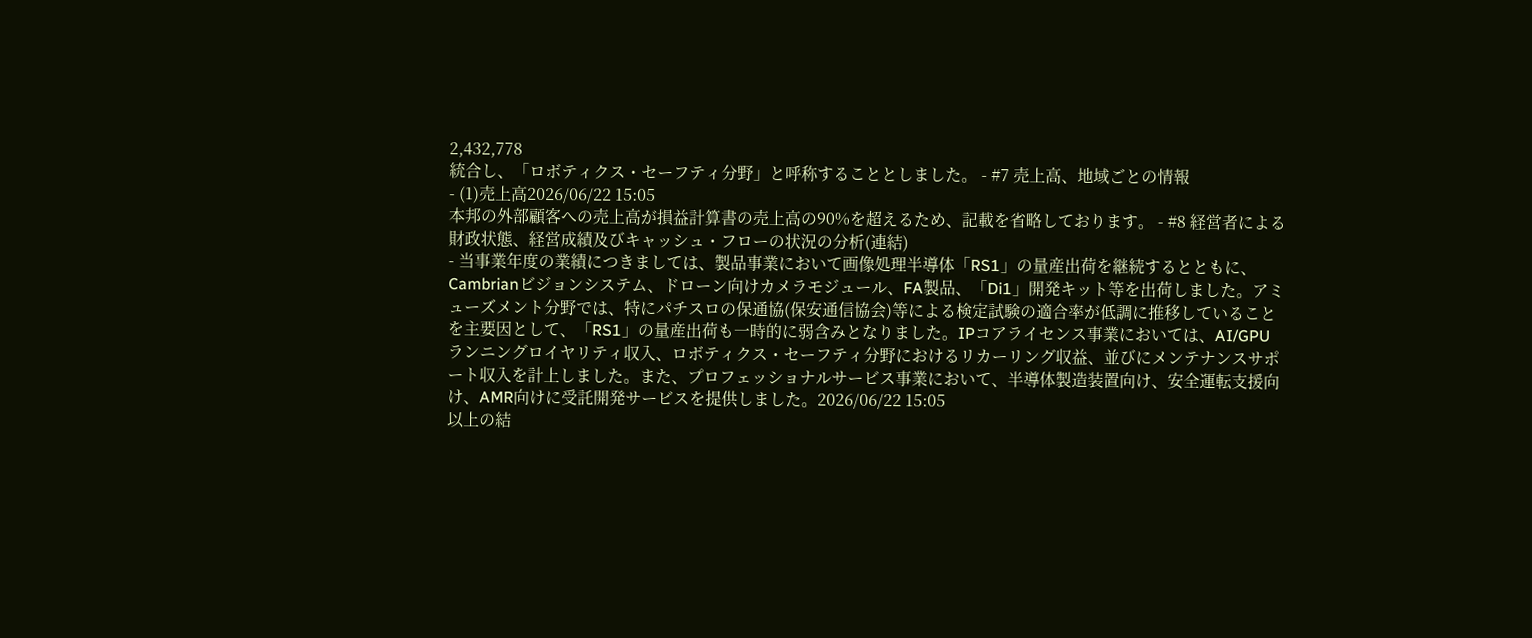2,432,778
統合し、「ロボティクス・セーフティ分野」と呼称することとしました。 - #7 売上高、地域ごとの情報
- (1)売上高2026/06/22 15:05
本邦の外部顧客への売上高が損益計算書の売上高の90%を超えるため、記載を省略しております。 - #8 経営者による財政状態、経営成績及びキャッシュ・フローの状況の分析(連結)
- 当事業年度の業績につきましては、製品事業において画像処理半導体「RS1」の量産出荷を継続するとともに、Cambrianビジョンシステム、ドローン向けカメラモジュール、FA製品、「Di1」開発キット等を出荷しました。アミューズメント分野では、特にパチスロの保通協(保安通信協会)等による検定試験の適合率が低調に推移していることを主要因として、「RS1」の量産出荷も一時的に弱含みとなりました。IPコアライセンス事業においては、AI/GPUランニングロイヤリティ収入、ロボティクス・セーフティ分野におけるリカーリング収益、並びにメンテナンスサポート収入を計上しました。また、プロフェッショナルサービス事業において、半導体製造装置向け、安全運転支援向け、AMR向けに受託開発サービスを提供しました。2026/06/22 15:05
以上の結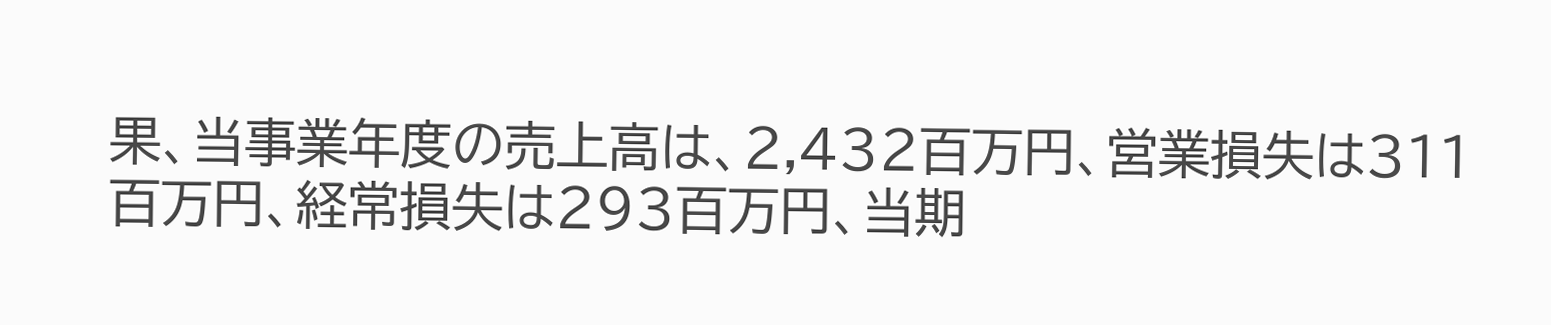果、当事業年度の売上高は、2,432百万円、営業損失は311百万円、経常損失は293百万円、当期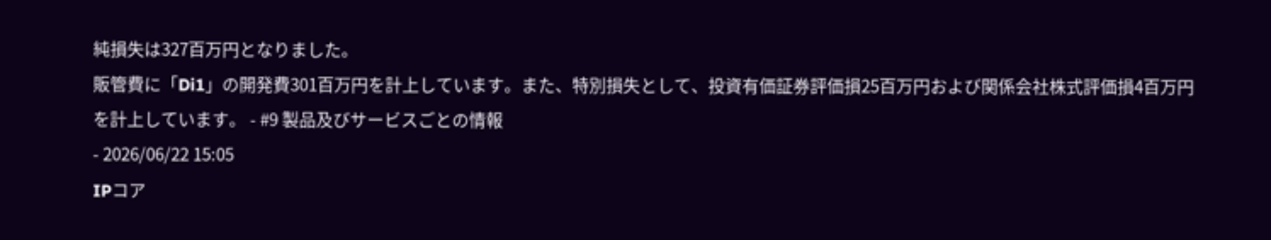純損失は327百万円となりました。
販管費に「Di1」の開発費301百万円を計上しています。また、特別損失として、投資有価証券評価損25百万円および関係会社株式評価損4百万円を計上しています。 - #9 製品及びサービスごとの情報
- 2026/06/22 15:05
IPコア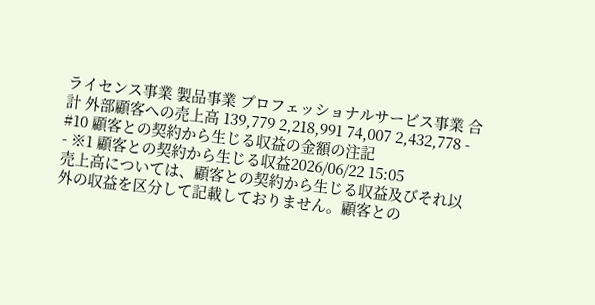ライセンス事業 製品事業 プロフェッショナルサービス事業 合計 外部顧客への売上高 139,779 2,218,991 74,007 2,432,778 - #10 顧客との契約から生じる収益の金額の注記
- ※1 顧客との契約から生じる収益2026/06/22 15:05
売上高については、顧客との契約から生じる収益及びそれ以外の収益を区分して記載しておりません。顧客との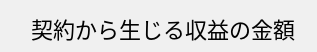契約から生じる収益の金額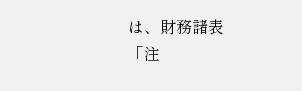は、財務諸表「注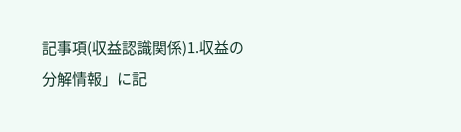記事項(収益認識関係)1.収益の分解情報」に記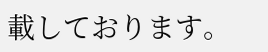載しております。